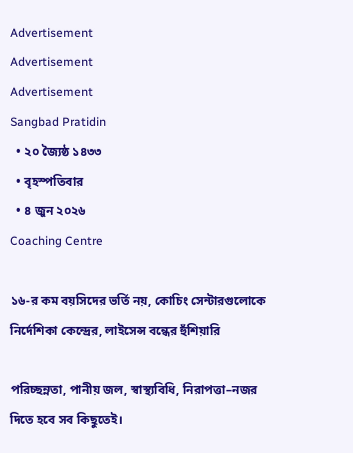Advertisement
Advertisement
Advertisement
Sangbad Pratidin
  • ২০ জ্যৈষ্ঠ ১৪৩৩
  • বৃহস্পতিবার
  • ৪ জুন ২০২৬
Coaching Centre

১৬-র কম বয়সিদের ভর্তি নয়, কোচিং সেন্টারগুলোকে নির্দেশিকা কেন্দ্রের, লাইসেন্স বন্ধের হুঁশিয়ারি

পরিচ্ছন্নতা, পানীয় জল, স্বাস্থ্যবিধি, নিরাপত্তা–নজর দিতে হবে সব কিছুতেই।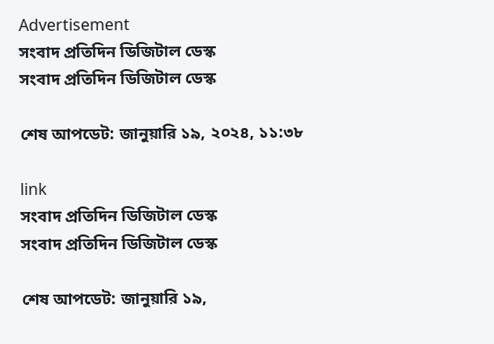Advertisement
সংবাদ প্রতিদিন ডিজিটাল ডেস্ক
সংবাদ প্রতিদিন ডিজিটাল ডেস্ক

শেষ আপডেট: জানুয়ারি ১৯, ২০২৪, ১১:৩৮

link
সংবাদ প্রতিদিন ডিজিটাল ডেস্ক
সংবাদ প্রতিদিন ডিজিটাল ডেস্ক

শেষ আপডেট: জানুয়ারি ১৯,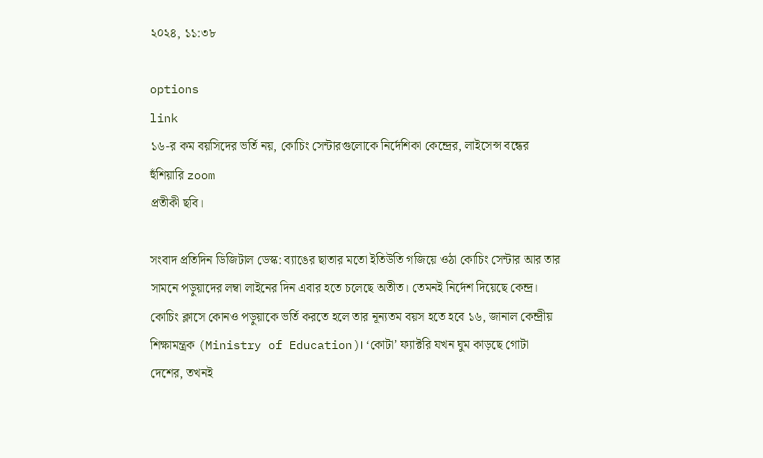২০২৪, ১১:৩৮

options
link
১৬-র কম বয়সিদের ভর্তি নয়, কোচিং সেন্টারগুলোকে নির্দেশিকা কেন্দ্রের, লাইসেন্স বন্ধের হুঁশিয়ারি zoom
প্রতীকী ছবি।

সংবাদ প্রতিদিন ডিজিটাল ডেস্ক: ব‌্যাঙের ছাতার মতো ইতিউতি গজিয়ে ওঠা কোচিং সেন্টার আর তার সামনে পড়ুয়াদের লম্বা লাইনের দিন এবার হতে চলেছে অতীত। তেমনই নির্দেশ দিয়েছে কেন্দ্র। কোচিং ক্লাসে কোনও পড়ুয়াকে ভর্তি করতে হলে তার নূন্যতম বয়স হতে হবে ১৬, জানাল কেন্দ্রীয় শিক্ষামন্ত্রক (Ministry of Education)। ‘কোটা’ ফ‌্যাক্টরি যখন ঘুম কাড়ছে গোটা দেশের, তখনই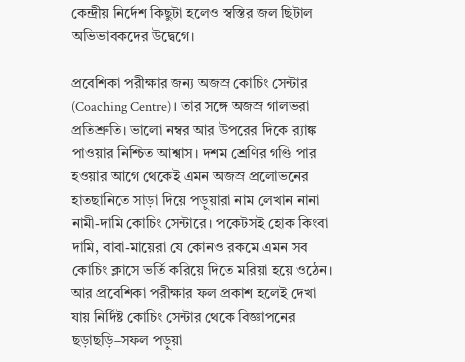কেন্দ্রীয় নির্দেশ কিছুটা হলেও স্বস্তির জল ছিটাল অভিভাবকদের উদ্বেগে।

প্রবেশিকা পরীক্ষার জন‌্য অজস্র কোচিং সেন্টার (Coaching Centre)। তার সঙ্গে অজস্র গালভরা প্রতিশ্রুতি। ভালো নম্বর আর উপরের দিকে র‌্যাঙ্ক পাওয়ার নিশ্চিত আশ্বাস। দশম শ্রেণির গণ্ডি পার হওয়ার আগে থেকেই এমন অজস্র প্রলোভনের হাতছানিতে সাড়া দিয়ে পড়ুয়ারা নাম লেখান নানা নামী-দামি কোচিং সেন্টারে। পকেটসই হোক কিংবা দামি, বাবা-মায়েরা যে কোনও রকমে এমন সব কোচিং ক্লাসে ভর্তি করিয়ে দিতে মরিয়া হয়ে ওঠেন। আর প্রবেশিকা পরীক্ষার ফল প্রকাশ হলেই দেখা যায় নির্দিষ্ট কোচিং সেন্টার থেকে বিজ্ঞাপনের ছড়াছড়ি–সফল পড়ুয়া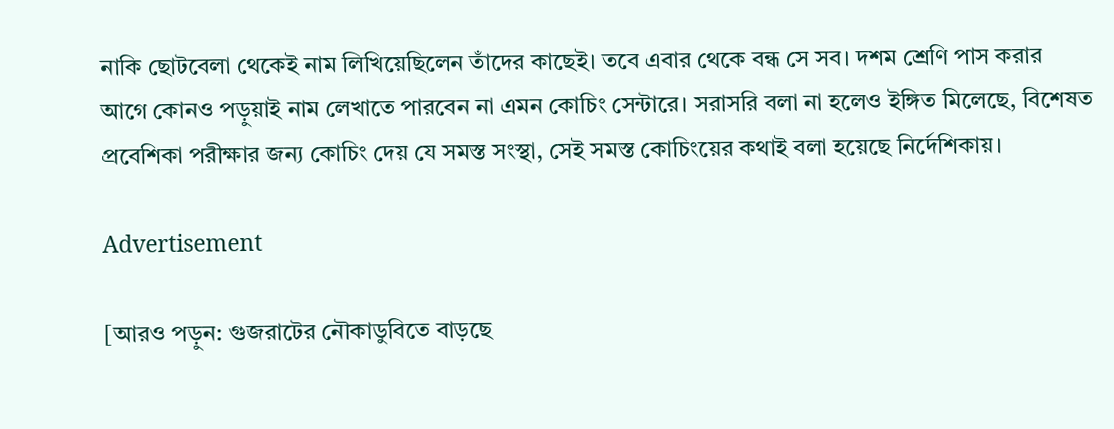নাকি ছোটবেলা থেকেই নাম লিখিয়েছিলেন তাঁদের কাছেই। তবে এবার থেকে বন্ধ সে সব। দশম শ্রেণি পাস করার আগে কোনও পড়ুয়াই নাম লেখাতে পারবেন না এমন কোচিং সেন্টারে। সরাসরি বলা না হলেও ইঙ্গিত মিলেছে, বিশেষত প্রবেশিকা পরীক্ষার জন‌্য কোচিং দেয় যে সমস্ত সংস্থা, সেই সমস্ত কোচিংয়ের কথাই বলা হয়েছে নির্দেশিকায়।

Advertisement

[আরও পড়ুন: গুজরাটের নৌকাডুবিতে বাড়ছে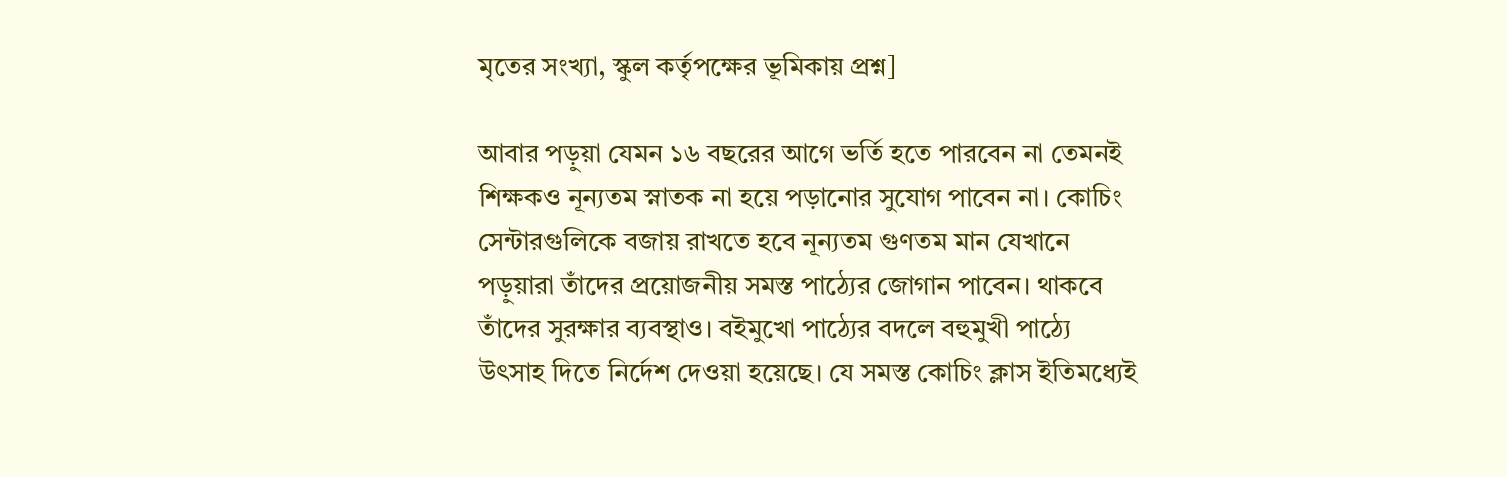মৃতের সংখ্যা, স্কুল কর্তৃপক্ষের ভূমিকায় প্রশ্ন]

আবার পড়ুয়া যেমন ১৬ বছরের আগে ভর্তি হতে পারবেন না তেমনই শিক্ষকও নূন্যতম স্নাতক না হয়ে পড়ানোর সুযোগ পাবেন না। কোচিং সেন্টারগুলিকে বজায় রাখতে হবে নূন্যতম গুণতম মান যেখানে পড়ুয়ারা তাঁদের প্রয়োজনীয় সমস্ত পাঠ্যের জোগান পাবেন। থাকবে তাঁদের সুরক্ষার ব‌্যবস্থাও। বইমুখো পাঠ্যের বদলে বহুমুখী পাঠ্যে উৎসাহ দিতে নির্দেশ দেওয়া হয়েছে। যে সমস্ত কোচিং ক্লাস ইতিমধ্যেই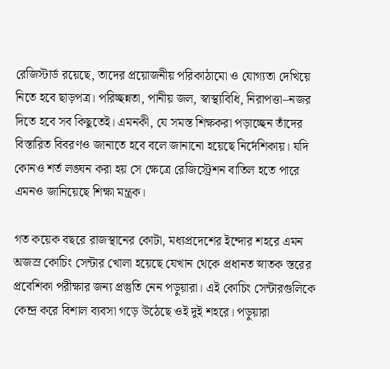রেজিস্টার্ড রয়েছে, তাদের প্রয়োজনীয় পরিকাঠামো ও যোগ‌্যতা দেখিয়ে নিতে হবে ছাড়পত্র। পরিচ্ছন্নতা, পানীয় জল, স্বাস্থ‌্যবিধি, নিরাপত্তা–নজর দিতে হবে সব কিছুতেই। এমনকী, যে সমস্ত শিক্ষকরা পড়াচ্ছেন তাঁদের বিস্তারিত বিবরণও জানাতে হবে বলে জানানো হয়েছে নির্দেশিকায়। যদি কোনও শর্ত লঙ্ঘন করা হয় সে ক্ষেত্রে রেজিস্ট্রেশন বাতিল হতে পারে এমনও জানিয়েছে শিক্ষা মন্ত্রক।

গত কয়েক বছরে রাজস্থানের কোটা, মধ‌্যপ্রদেশের ইন্দোর শহরে এমন অজস্র কোচিং সেন্টার খোলা হয়েছে যেখান থেকে প্রধানত স্নাতক স্তরের প্রবেশিকা পরীক্ষার জন‌্য প্রস্তুতি নেন পড়ুয়ারা। এই কোচিং সেন্টারগুলিকে কেন্দ্র করে বিশাল ব‌্যবসা গড়ে উঠেছে ওই দুই শহরে। পড়ুয়ারা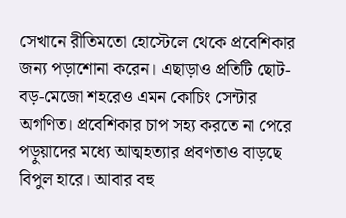সেখানে রীতিমতো হোস্টেলে থেকে প্রবেশিকার জন‌্য পড়াশোনা করেন। এছাড়াও প্রতিটি ছোট-বড়-মেজো শহরেও এমন কোচিং সেন্টার অগণিত। প্রবেশিকার চাপ সহ‌্য করতে না পেরে পড়ুয়াদের মধ্যে আত্মহত‌্যার প্রবণতাও বাড়ছে বিপুল হারে। আবার বহু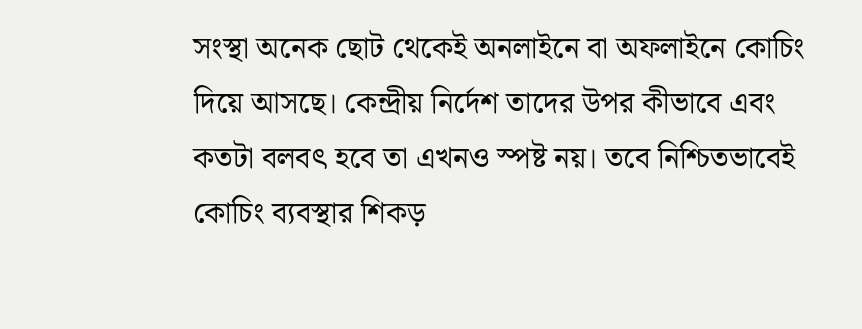সংস্থা অনেক ছোট থেকেই অনলাইনে বা অফলাইনে কোচিং দিয়ে আসছে। কেন্দ্রীয় নির্দেশ তাদের উপর কীভাবে এবং কতটা বলবৎ হবে তা এখনও স্পষ্ট নয়। তবে নিশ্চিতভাবেই কোচিং ব‌্যবস্থার শিকড়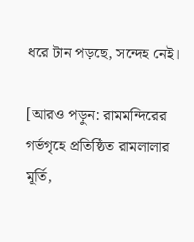ধরে টান পড়ছে, সন্দেহ নেই।

[আরও পড়ুন: রামমন্দিরের গর্ভগৃহে প্রতিষ্ঠিত রামলালার মূর্তি,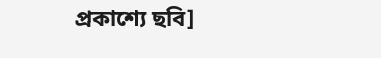প্রকাশ্যে ছবি]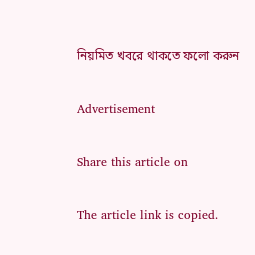নিয়মিত খবরে থাকতে ফলো করুন

Advertisement

Share this article on

The article link is copied.